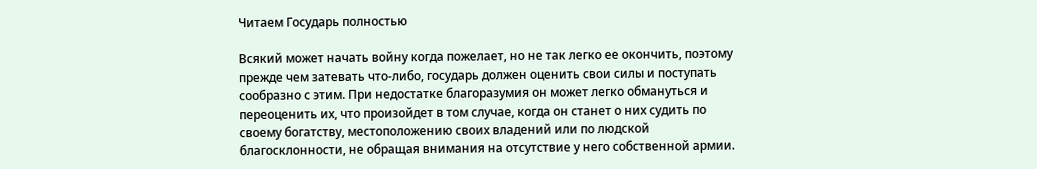Читаем Государь полностью

Всякий может начать войну когда пожелает, но не так легко ее окончить, поэтому прежде чем затевать что-либо, государь должен оценить свои силы и поступать сообразно с этим. При недостатке благоразумия он может легко обмануться и переоценить их, что произойдет в том случае, когда он станет о них судить по своему богатству, местоположению своих владений или по людской благосклонности, не обращая внимания на отсутствие у него собственной армии.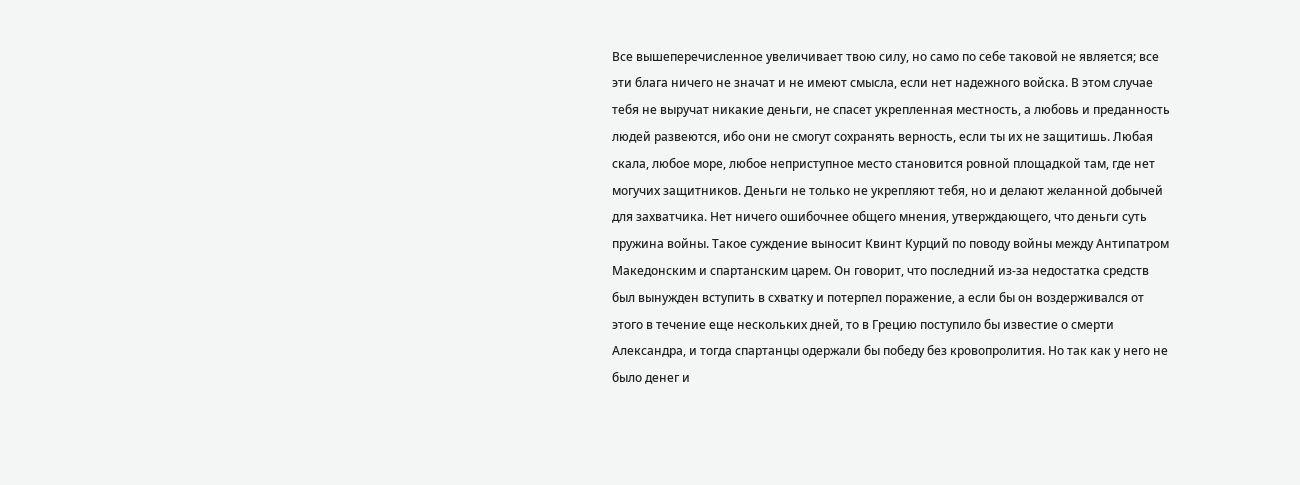Все вышеперечисленное увеличивает твою силу, но само по себе таковой не является; все эти блага ничего не значат и не имеют смысла, если нет надежного войска. В этом случае тебя не выручат никакие деньги, не спасет укрепленная местность, а любовь и преданность людей развеются, ибо они не смогут сохранять верность, если ты их не защитишь. Любая скала, любое море, любое неприступное место становится ровной площадкой там, где нет могучих защитников. Деньги не только не укрепляют тебя, но и делают желанной добычей для захватчика. Нет ничего ошибочнее общего мнения, утверждающего, что деньги суть пружина войны. Такое суждение выносит Квинт Курций по поводу войны между Антипатром Македонским и спартанским царем. Он говорит, что последний из-за недостатка средств был вынужден вступить в схватку и потерпел поражение, а если бы он воздерживался от этого в течение еще нескольких дней, то в Грецию поступило бы известие о смерти Александра, и тогда спартанцы одержали бы победу без кровопролития. Но так как у него не было денег и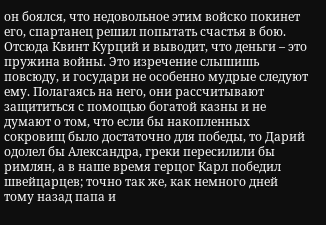он боялся, что недовольное этим войско покинет его, спартанец решил попытать счастья в бою. Отсюда Квинт Курций и выводит, что деньги – это пружина войны. Это изречение слышишь повсюду, и государи не особенно мудрые следуют ему. Полагаясь на него, они рассчитывают защититься с помощью богатой казны и не думают о том, что если бы накопленных сокровищ было достаточно для победы, то Дарий одолел бы Александра, греки пересилили бы римлян, а в наше время герцог Карл победил швейцарцев; точно так же, как немного дней тому назад папа и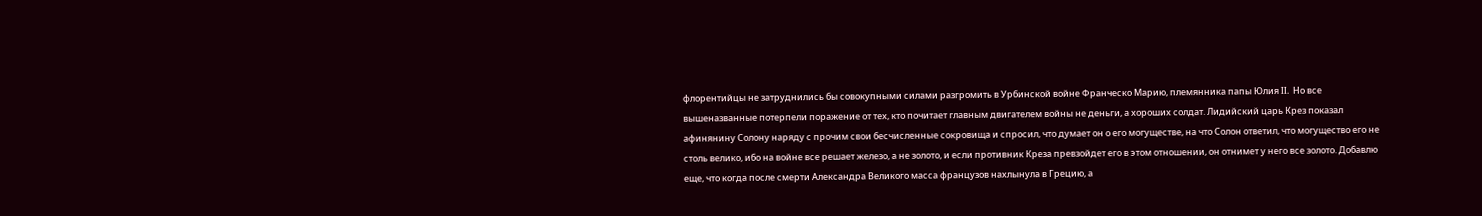флорентийцы не затруднились бы совокупными силами разгромить в Урбинской войне Франческо Марию, племянника папы Юлия II. Но все вышеназванные потерпели поражение от тех, кто почитает главным двигателем войны не деньги, а хороших солдат. Лидийский царь Крез показал афинянину Солону наряду с прочим свои бесчисленные сокровища и спросил, что думает он о его могуществе, на что Солон ответил, что могущество его не столь велико, ибо на войне все решает железо, а не золото, и если противник Креза превзойдет его в этом отношении, он отнимет у него все золото. Добавлю еще, что когда после смерти Александра Великого масса французов нахлынула в Грецию, а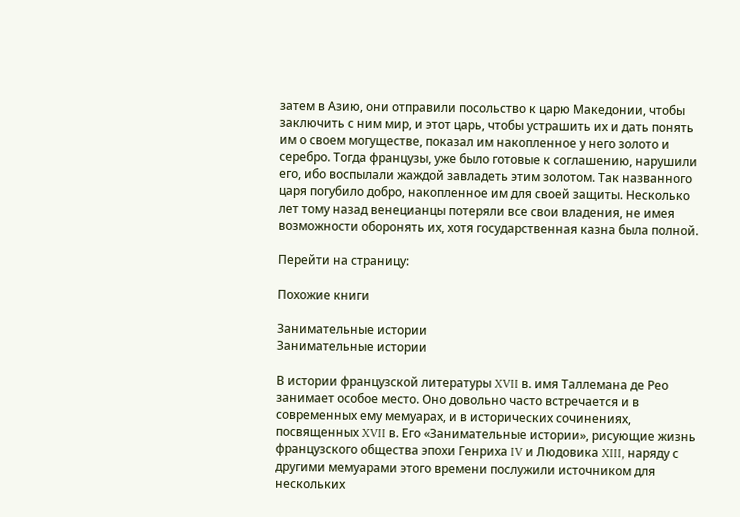затем в Азию, они отправили посольство к царю Македонии, чтобы заключить с ним мир, и этот царь, чтобы устрашить их и дать понять им о своем могуществе, показал им накопленное у него золото и серебро. Тогда французы, уже было готовые к соглашению, нарушили его, ибо воспылали жаждой завладеть этим золотом. Так названного царя погубило добро, накопленное им для своей защиты. Несколько лет тому назад венецианцы потеряли все свои владения, не имея возможности оборонять их, хотя государственная казна была полной.

Перейти на страницу:

Похожие книги

Занимательные истории
Занимательные истории

В истории французской литературы XVII в. имя Таллемана де Рео занимает особое место. Оно довольно часто встречается и в современных ему мемуарах, и в исторических сочинениях, посвященных XVII в. Его «Занимательные истории», рисующие жизнь французского общества эпохи Генриха IV и Людовика XIII, наряду с другими мемуарами этого времени послужили источником для нескольких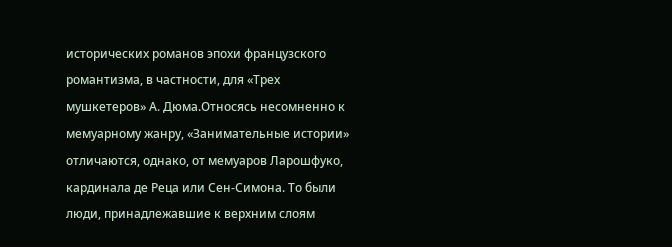исторических романов эпохи французского романтизма, в частности, для «Трех мушкетеров» А. Дюма.Относясь несомненно к мемуарному жанру, «Занимательные истории» отличаются, однако, от мемуаров Ларошфуко, кардинала де Реца или Сен-Симона. То были люди, принадлежавшие к верхним слоям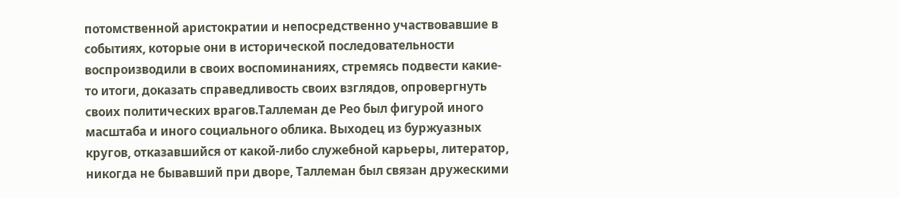потомственной аристократии и непосредственно участвовавшие в событиях, которые они в исторической последовательности воспроизводили в своих воспоминаниях, стремясь подвести какие-то итоги, доказать справедливость своих взглядов, опровергнуть своих политических врагов.Таллеман де Рео был фигурой иного масштаба и иного социального облика. Выходец из буржуазных кругов, отказавшийся от какой-либо служебной карьеры, литератор, никогда не бывавший при дворе, Таллеман был связан дружескими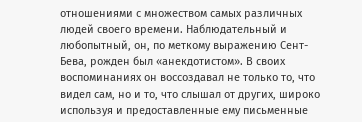отношениями с множеством самых различных людей своего времени. Наблюдательный и любопытный, он, по меткому выражению Сент-Бева, рожден был «анекдотистом». В своих воспоминаниях он воссоздавал не только то, что видел сам, но и то, что слышал от других, широко используя и предоставленные ему письменные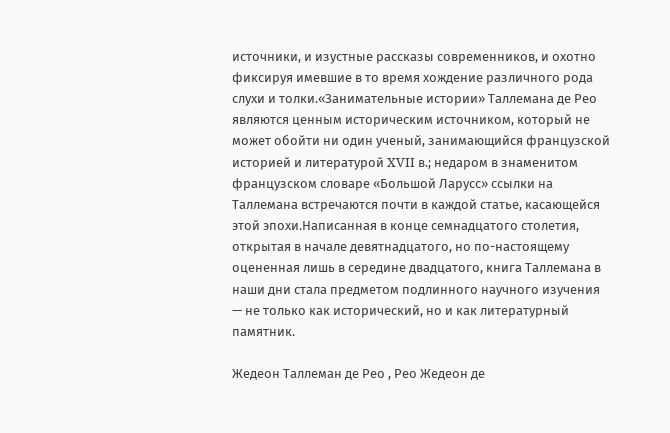источники, и изустные рассказы современников, и охотно фиксируя имевшие в то время хождение различного рода слухи и толки.«Занимательные истории» Таллемана де Рео являются ценным историческим источником, который не может обойти ни один ученый, занимающийся французской историей и литературой XVII в.; недаром в знаменитом французском словаре «Большой Ларусс» ссылки на Таллемана встречаются почти в каждой статье, касающейся этой эпохи.Написанная в конце семнадцатого столетия, открытая в начале девятнадцатого, но по-настоящему оцененная лишь в середине двадцатого, книга Таллемана в наши дни стала предметом подлинного научного изучения — не только как исторический, но и как литературный памятник.

Жедеон Таллеман де Рео , Рео Жедеон де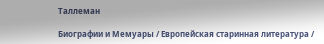Таллеман

Биографии и Мемуары / Европейская старинная литература /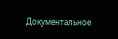Документальное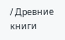/ Древние книги